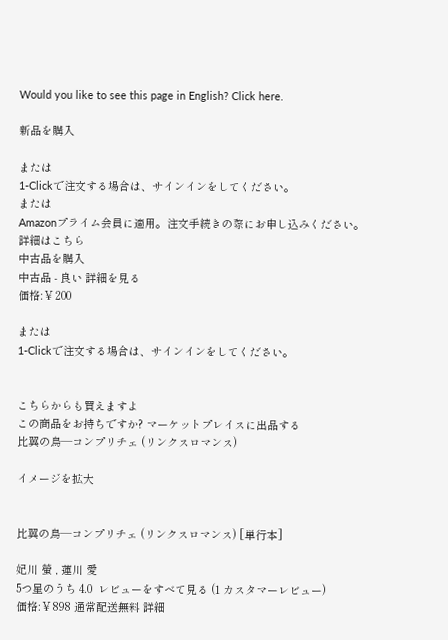Would you like to see this page in English? Click here.

新品を購入

または
1-Clickで注文する場合は、サインインをしてください。
または
Amazonプライム会員に適用。注文手続きの際にお申し込みください。詳細はこちら
中古品を購入
中古品 - 良い 詳細を見る
価格: ¥ 200

または
1-Clickで注文する場合は、サインインをしてください。


こちらからも買えますよ
この商品をお持ちですか? マーケットプレイスに出品する
比翼の鳥―コンプリチェ (リンクスロマンス)

イメージを拡大


比翼の鳥―コンプリチェ (リンクスロマンス) [単行本]

妃川 螢 , 蓮川 愛
5つ星のうち 4.0  レビューをすべて見る (1 カスタマーレビュー)
価格: ¥ 898 通常配送無料 詳細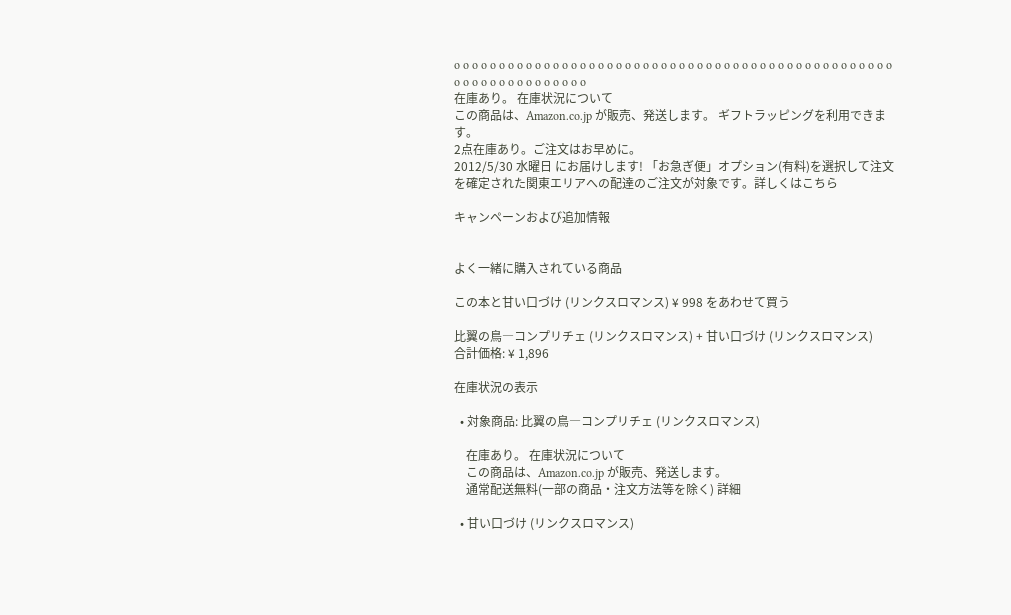o o o o o o o o o o o o o o o o o o o o o o o o o o o o o o o o o o o o o o o o o o o o o o o o o o o o o o o o o o o o o o o o
在庫あり。 在庫状況について
この商品は、Amazon.co.jp が販売、発送します。 ギフトラッピングを利用できます。
2点在庫あり。ご注文はお早めに。
2012/5/30 水曜日 にお届けします! 「お急ぎ便」オプション(有料)を選択して注文を確定された関東エリアへの配達のご注文が対象です。詳しくはこちら

キャンペーンおよび追加情報


よく一緒に購入されている商品

この本と甘い口づけ (リンクスロマンス) ¥ 998 をあわせて買う

比翼の鳥―コンプリチェ (リンクスロマンス) + 甘い口づけ (リンクスロマンス)
合計価格: ¥ 1,896

在庫状況の表示

  • 対象商品: 比翼の鳥―コンプリチェ (リンクスロマンス)

    在庫あり。 在庫状況について
    この商品は、Amazon.co.jp が販売、発送します。
    通常配送無料(一部の商品・注文方法等を除く) 詳細

  • 甘い口づけ (リンクスロマンス)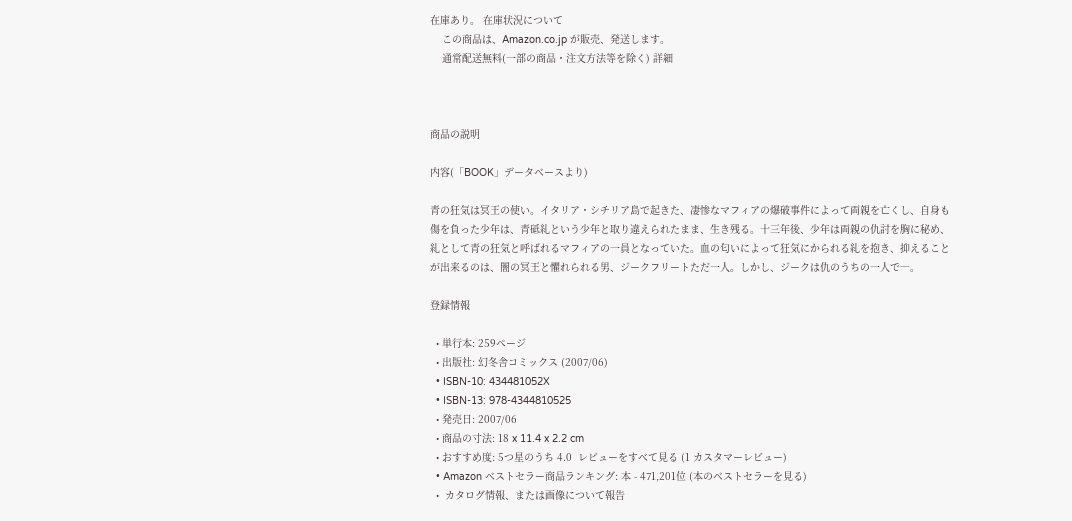在庫あり。 在庫状況について
    この商品は、Amazon.co.jp が販売、発送します。
    通常配送無料(一部の商品・注文方法等を除く) 詳細



商品の説明

内容(「BOOK」データベースより)

青の狂気は冥王の使い。イタリア・シチリア島で起きた、凄惨なマフィアの爆破事件によって両親を亡くし、自身も傷を負った少年は、青砥糺という少年と取り違えられたまま、生き残る。十三年後、少年は両親の仇討を胸に秘め、糺として青の狂気と呼ばれるマフィアの一員となっていた。血の匂いによって狂気にかられる糺を抱き、抑えることが出来るのは、闇の冥王と懼れられる男、ジークフリートただ一人。しかし、ジークは仇のうちの一人で―。

登録情報

  • 単行本: 259ページ
  • 出版社: 幻冬舎コミックス (2007/06)
  • ISBN-10: 434481052X
  • ISBN-13: 978-4344810525
  • 発売日: 2007/06
  • 商品の寸法: 18 x 11.4 x 2.2 cm
  • おすすめ度: 5つ星のうち 4.0  レビューをすべて見る (1 カスタマーレビュー)
  • Amazon ベストセラー商品ランキング: 本 - 471,201位 (本のベストセラーを見る)
  •  カタログ情報、または画像について報告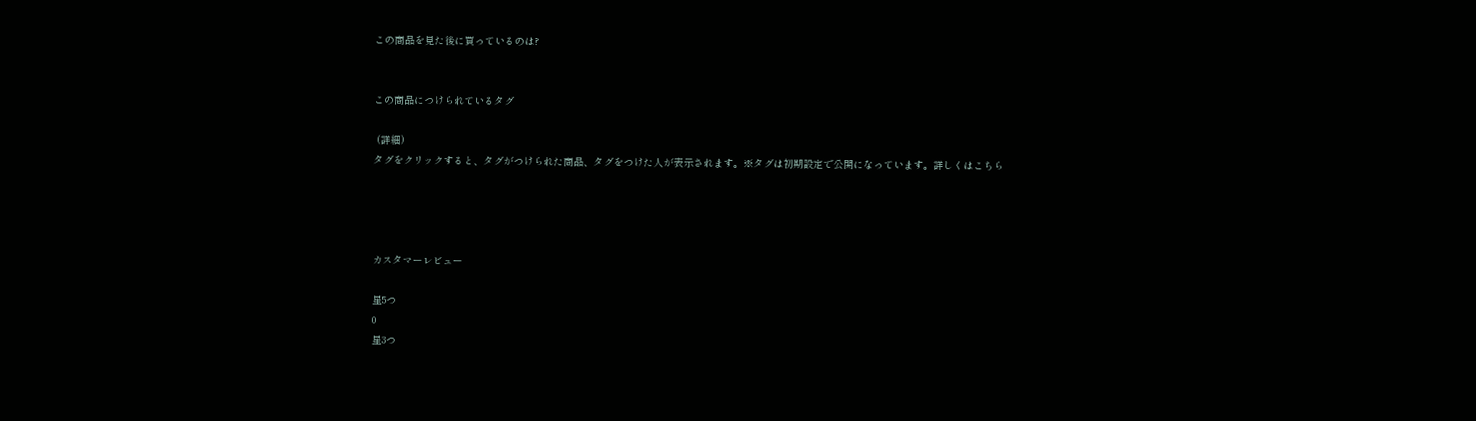この商品を見た後に買っているのは?


この商品につけられているタグ

 (詳細)
タグをクリックすると、タグがつけられた商品、タグをつけた人が表示されます。※タグは初期設定で公開になっています。詳しくはこちら




カスタマーレビュー

星5つ
0
星3つ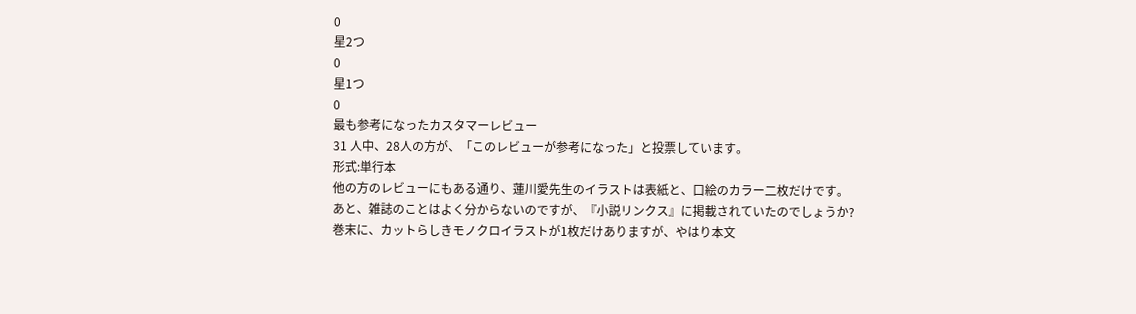0
星2つ
0
星1つ
0
最も参考になったカスタマーレビュー
31 人中、28人の方が、「このレビューが参考になった」と投票しています。
形式:単行本
他の方のレビューにもある通り、蓮川愛先生のイラストは表紙と、口絵のカラー二枚だけです。
あと、雑誌のことはよく分からないのですが、『小説リンクス』に掲載されていたのでしょうか?
巻末に、カットらしきモノクロイラストが1枚だけありますが、やはり本文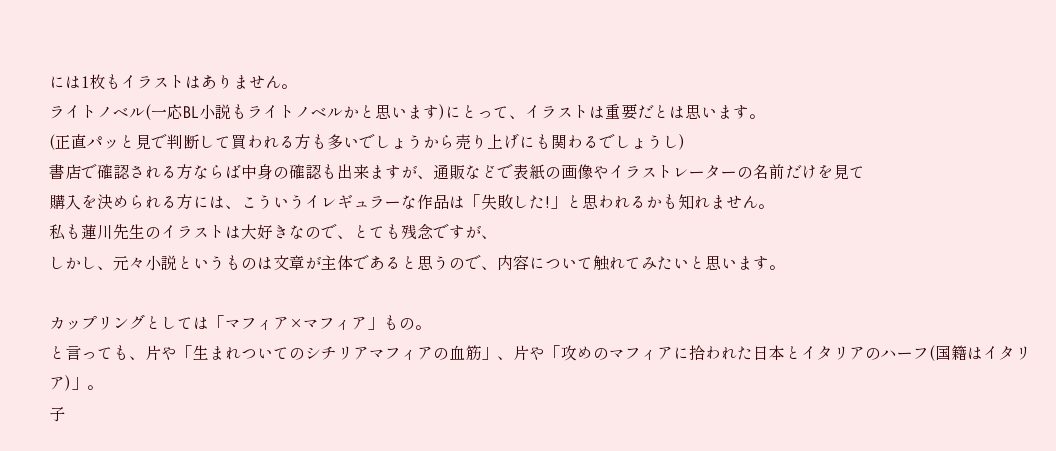には1枚もイラストはありません。
ライトノベル(一応BL小説もライトノベルかと思います)にとって、イラストは重要だとは思います。
(正直パッと見で判断して買われる方も多いでしょうから売り上げにも関わるでしょうし)
書店で確認される方ならば中身の確認も出来ますが、通販などで表紙の画像やイラストレーターの名前だけを見て
購入を決められる方には、こういうイレギュラーな作品は「失敗した!」と思われるかも知れません。
私も蓮川先生のイラストは大好きなので、とても残念ですが、
しかし、元々小説というものは文章が主体であると思うので、内容について触れてみたいと思います。

カップリングとしては「マフィア×マフィア」もの。
と言っても、片や「生まれついてのシチリアマフィアの血筋」、片や「攻めのマフィアに拾われた日本とイタリアのハーフ(国籍はイタリア)」。
子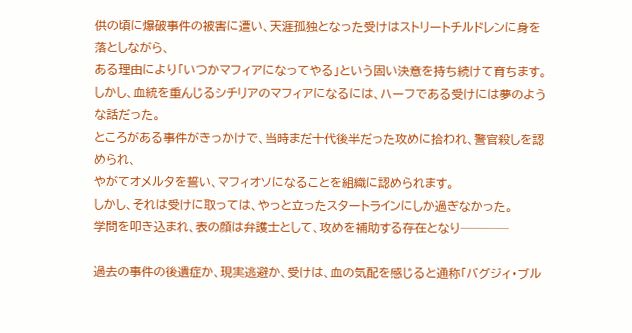供の頃に爆破事件の被害に遭い、天涯孤独となった受けはストリートチルドレンに身を落としながら、
ある理由により「いつかマフィアになってやる」という固い決意を持ち続けて育ちます。
しかし、血統を重んじるシチリアのマフィアになるには、ハーフである受けには夢のような話だった。
ところがある事件がきっかけで、当時まだ十代後半だった攻めに拾われ、警官殺しを認められ、
やがてオメルタを誓い、マフィオソになることを組織に認められます。
しかし、それは受けに取っては、やっと立ったスタートラインにしか過ぎなかった。
学問を叩き込まれ、表の顔は弁護士として、攻めを補助する存在となり────

過去の事件の後遺症か、現実逃避か、受けは、血の気配を感じると通称「バグジィ・ブル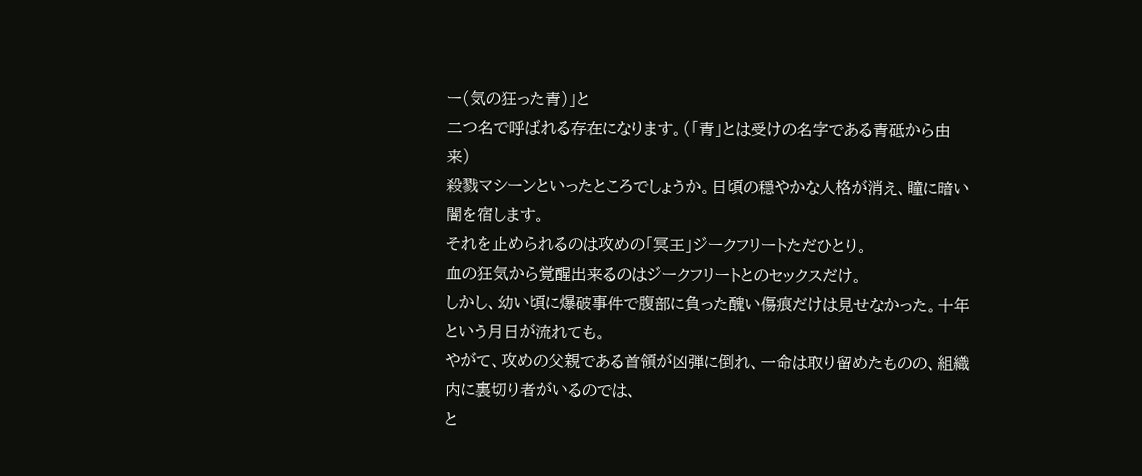ー(気の狂った青)」と
二つ名で呼ばれる存在になります。(「青」とは受けの名字である青砥から由来)
殺戮マシーンといったところでしょうか。日頃の穏やかな人格が消え、瞳に暗い闇を宿します。
それを止められるのは攻めの「冥王」ジークフリートただひとり。
血の狂気から覚醒出来るのはジークフリートとのセックスだけ。
しかし、幼い頃に爆破事件で腹部に負った醜い傷痕だけは見せなかった。十年という月日が流れても。
やがて、攻めの父親である首領が凶弾に倒れ、一命は取り留めたものの、組織内に裏切り者がいるのでは、
と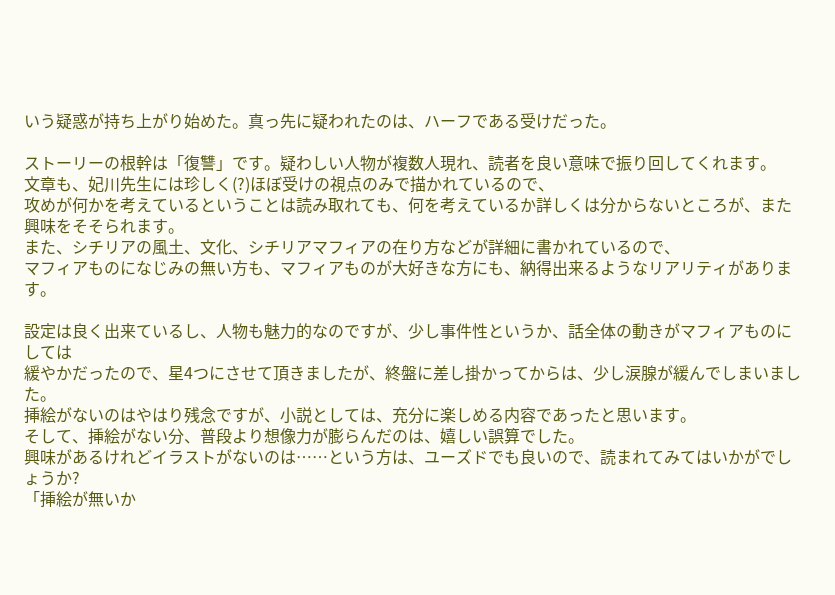いう疑惑が持ち上がり始めた。真っ先に疑われたのは、ハーフである受けだった。

ストーリーの根幹は「復讐」です。疑わしい人物が複数人現れ、読者を良い意味で振り回してくれます。
文章も、妃川先生には珍しく(?)ほぼ受けの視点のみで描かれているので、
攻めが何かを考えているということは読み取れても、何を考えているか詳しくは分からないところが、また興味をそそられます。
また、シチリアの風土、文化、シチリアマフィアの在り方などが詳細に書かれているので、
マフィアものになじみの無い方も、マフィアものが大好きな方にも、納得出来るようなリアリティがあります。

設定は良く出来ているし、人物も魅力的なのですが、少し事件性というか、話全体の動きがマフィアものにしては
緩やかだったので、星4つにさせて頂きましたが、終盤に差し掛かってからは、少し涙腺が緩んでしまいました。
挿絵がないのはやはり残念ですが、小説としては、充分に楽しめる内容であったと思います。
そして、挿絵がない分、普段より想像力が膨らんだのは、嬉しい誤算でした。
興味があるけれどイラストがないのは……という方は、ユーズドでも良いので、読まれてみてはいかがでしょうか?
「挿絵が無いか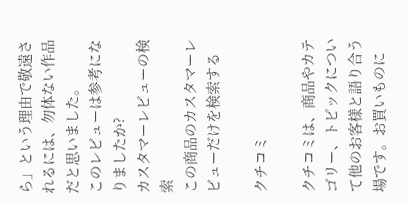ら」という理由で敬遠されるには、勿体ない作品だと思いました。
このレビューは参考になりましたか?
カスタマーレビューの検索
この商品のカスタマーレビューだけを検索する

クチコミ

クチコミは、商品やカテゴリー、トピックについて他のお客様と語り合う場です。お買いものに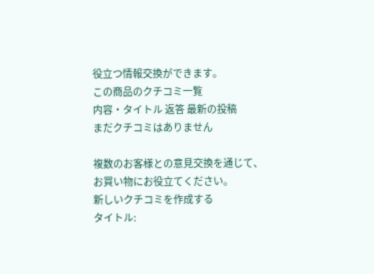役立つ情報交換ができます。
この商品のクチコミ一覧
内容・タイトル 返答 最新の投稿
まだクチコミはありません

複数のお客様との意見交換を通じて、お買い物にお役立てください。
新しいクチコミを作成する
タイトル: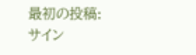最初の投稿:
サイン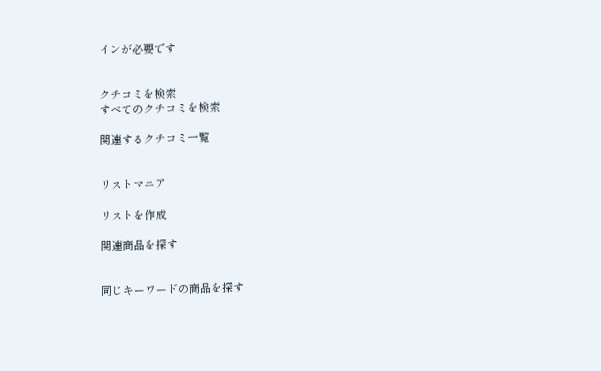インが必要です


クチコミを検索
すべてのクチコミを検索

関連するクチコミ一覧


リストマニア

リストを作成

関連商品を探す


同じキーワードの商品を探す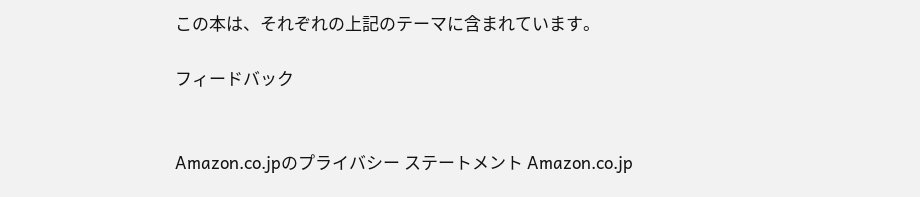この本は、それぞれの上記のテーマに含まれています。

フィードバック


Amazon.co.jpのプライバシー ステートメント Amazon.co.jp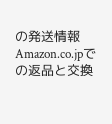の発送情報 Amazon.co.jpでの返品と交換